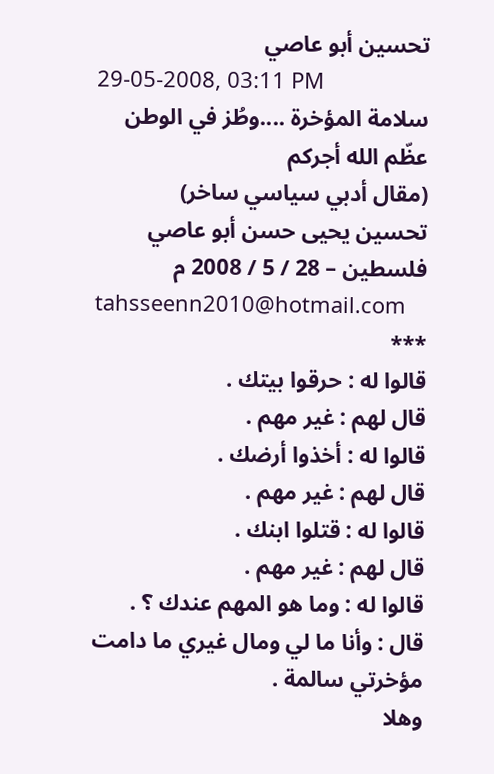تحسين أبو عاصي
29-05-2008, 03:11 PM
سلامة المؤخرة ....وطُز في الوطن
عظّم الله أجركم
(مقال أدبي سياسي ساخر)
تحسين يحيى حسن أبو عاصي
فلسطين – 28 / 5 / 2008 م
tahsseenn2010@hotmail.com
***
قالوا له : حرقوا بيتك .
قال لهم : غير مهم .
قالوا له : أخذوا أرضك .
قال لهم : غير مهم .
قالوا له : قتلوا ابنك .
قال لهم : غير مهم .
قالوا له : وما هو المهم عندك ؟ .
قال : وأنا ما لي ومال غيري ما دامت مؤخرتي سالمة .
وهلا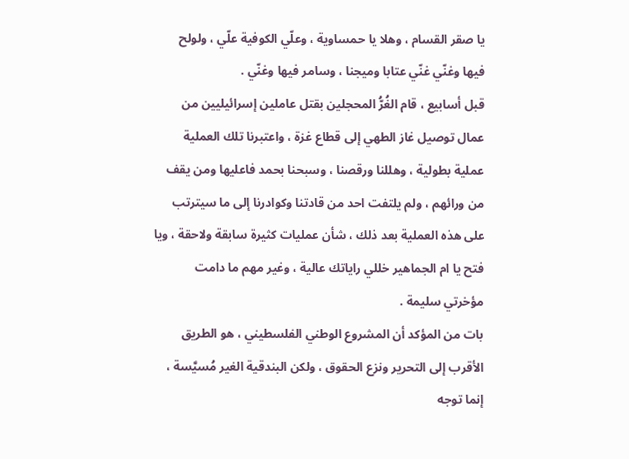يا صقر القسام ، وهلا يا حمساوية ، وعلّي الكوفية علّي ، ولولح فيها وغنّي غنّي عتابا وميجنا ، وسامر فيها وغنّي .
قبل أسابيع ، قام الغُرُّ المحجلين بقتل عاملين إسرائيليين من عمال توصيل غاز الطهي إلى قطاع غزة ، واعتبرنا تلك العملية عملية بطولية ، وهللنا ورقصنا ، وسبحنا بحمد فاعليها ومن يقف من ورائهم ، ولم يلتفت احد من قادتنا وكوادرنا إلى ما سيترتب على هذه العملية بعد ذلك ، شأن عمليات كثيرة سابقة ولاحقة ، ويا فتح يا ام الجماهير خللي راياتك عالية ، وغير مهم ما دامت مؤخرتي سليمة .
بات من المؤكد أن المشروع الوطني الفلسطيني ، هو الطريق الأقرب إلى التحرير ونزع الحقوق ، ولكن البندقية الغير مُسيَّسة ، إنما توجه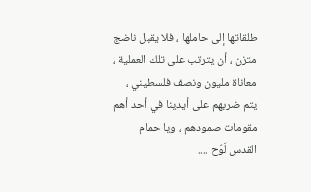طلقاتها إلى حاملها ، فلا يقبل ناضج متزن ، أن يترتب على تلك العملية ، معاناة مليون ونصف فلسطيني ، يتم ضربهم على أيدينا في أحد أهم مقومات صمودهم ، ويا حمام القدس لَوّح ....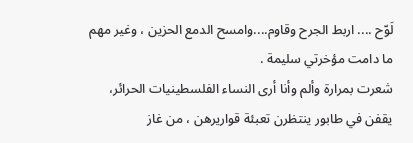لَوّح .... اربط الجرح وقاوم....وامسح الدمع الحزين ، وغير مهم ما دامت مؤخرتي سليمة .
شعرت بمرارة وألم وأنا أرى النساء الفلسطينيات الحرائر، يقفن في طابور ينتظرن تعبئة قواريرهن ، من غاز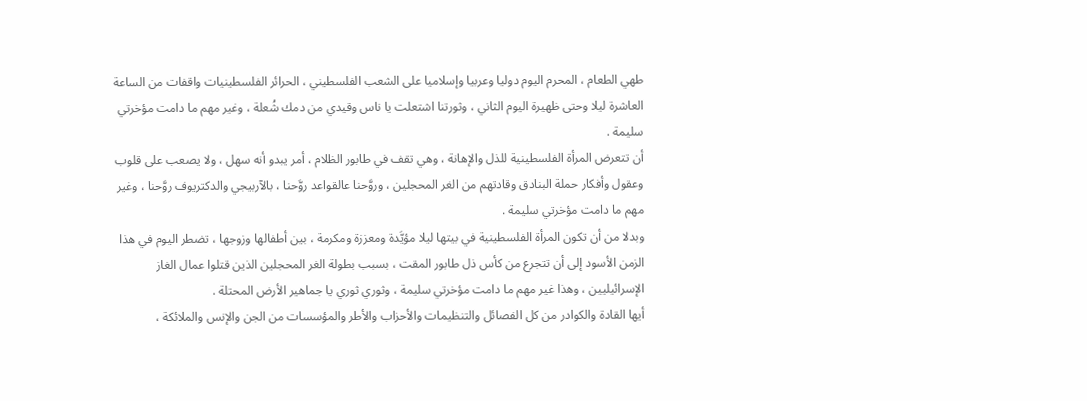طهي الطعام ، المحرم اليوم دوليا وعربيا وإسلاميا على الشعب الفلسطيني ، الحرائر الفلسطينيات واقفات من الساعة العاشرة ليلا وحتى ظهيرة اليوم الثاني ، وثورتنا اشتعلت يا ناس وقيدي من دمك شُعلة ، وغير مهم ما دامت مؤخرتي سليمة .
أن تتعرض المرأة الفلسطينية للذل والإهانة ، وهي تقف في طابور الظلام ، أمر يبدو أنه سهل ، ولا يصعب على قلوب وعقول وأفكار حملة البنادق وقادتهم من الغر المحجلين ، وروَّحنا عالقواعد روَّحنا ، بالآربيجي والدكتريوف روَّحنا ، وغير مهم ما دامت مؤخرتي سليمة .
وبدلا من أن تكون المرأة الفلسطينية في بيتها ليلا مؤيَّدة ومعززة ومكرمة ، بين أطفالها وزوجها ، تضطر اليوم في هذا الزمن الأسود إلى أن تتجرع من كأس ذل طابور المقت ، بسبب بطولة الغر المحجلين الذين قتلوا عمال الغاز الإسرائيليين ، وهذا غير مهم ما دامت مؤخرتي سليمة ، وثوري ثوري يا جماهير الأرض المحتلة .
أيها القادة والكوادر من كل الفصائل والتنظيمات والأحزاب والأطر والمؤسسات من الجن والإنس والملائكة ،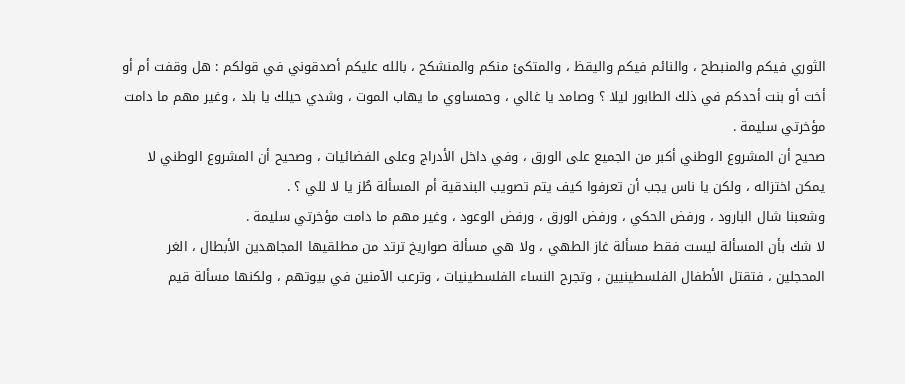الثوري فيكم والمنبطح ، والنائم فيكم واليقظ ، والمتكئ منكم والمنشكح ، بالله عليكم أصدقوني في قولكم : هل وقفت أم أو أخت أو بنت أحدكم في ذلك الطابور ليلا ؟ وصامد يا غالي ، وحمساوي ما يهاب الموت ، وشدي حيلك يا بلد ، وغير مهم ما دامت مؤخرتي سليمة .
صحيح أن المشروع الوطني أكبر من الجميع على الورق ، وفي داخل الأدراج وعلى الفضائيات ، وصحيح أن المشروع الوطني لا يمكن اختزاله ، ولكن يا ناس يجب أن تعرفوا كيف يتم تصويب البندقية أم المسألة طُز يا لا للي ؟ .
وشعبنا شال البارود ، ورفض الحكي ، ورفض الورق ، ورفض الوعود ، وغير مهم ما دامت مؤخرتي سليمة .
لا شك بأن المسألة ليست فقط مسألة غاز الطهي ، ولا هي مسألة صواريخ ترتد من مطلقيها المجاهدين الأبطال ، الغر المحجلين ، فتقتل الأطفال الفلسطينيين ، وتجرح النساء الفلسطينيات ، وترعب الآمنين في بيوتهم ، ولكنها مسألة قيم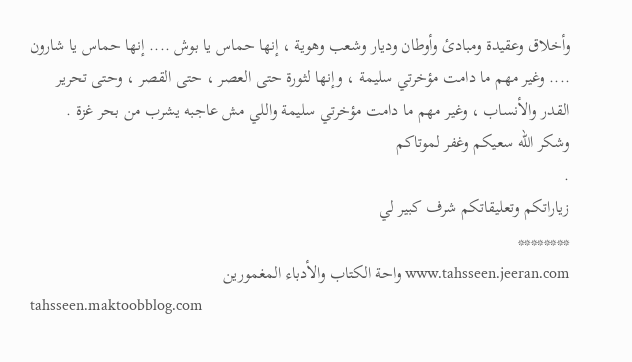وأخلاق وعقيدة ومبادئ وأوطان وديار وشعب وهوية ، إنها حماس يا بوش .... إنها حماس يا شارون .... وغير مهم ما دامت مؤخرتي سليمة ، وإنها لثورة حتى العصر ، حتى القصر ، وحتى تحرير القدر والأنساب ، وغير مهم ما دامت مؤخرتي سليمة واللي مش عاجبه يشرب من بحر غزة .
وشكر الله سعيكم وغفر لموتاكم
.
زياراتكم وتعليقاتكم شرف كبير لي
********
www.tahsseen.jeeran.com واحة الكتاب والأدباء المغمورين
tahsseen.maktoobblog.com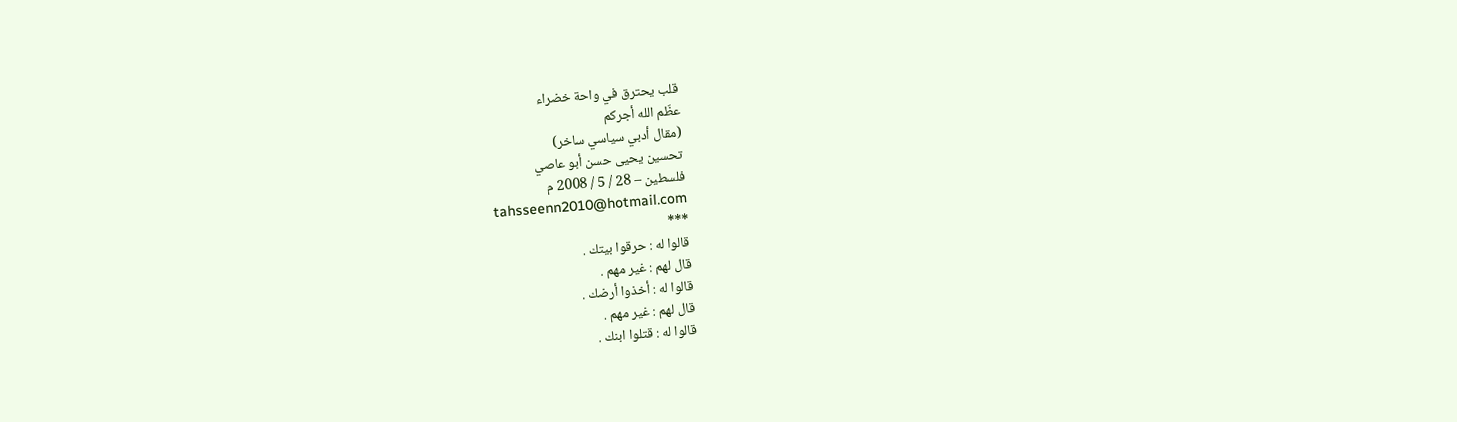قلب يحترق في واحة خضراء
عظّم الله أجركم
(مقال أدبي سياسي ساخر)
تحسين يحيى حسن أبو عاصي
فلسطين – 28 / 5 / 2008 م
tahsseenn2010@hotmail.com
***
قالوا له : حرقوا بيتك .
قال لهم : غير مهم .
قالوا له : أخذوا أرضك .
قال لهم : غير مهم .
قالوا له : قتلوا ابنك .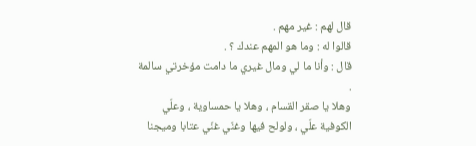قال لهم : غير مهم .
قالوا له : وما هو المهم عندك ؟ .
قال : وأنا ما لي ومال غيري ما دامت مؤخرتي سالمة .
وهلا يا صقر القسام ، وهلا يا حمساوية ، وعلّي الكوفية علّي ، ولولح فيها وغنّي غنّي عتابا وميجنا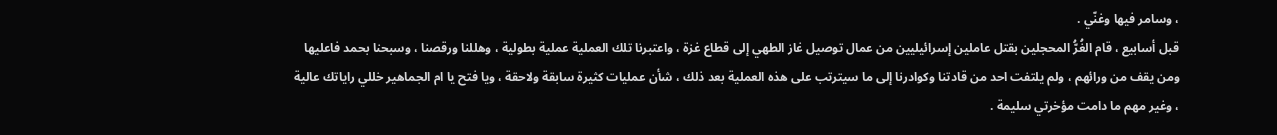، وسامر فيها وغنّي .
قبل أسابيع ، قام الغُرُّ المحجلين بقتل عاملين إسرائيليين من عمال توصيل غاز الطهي إلى قطاع غزة ، واعتبرنا تلك العملية عملية بطولية ، وهللنا ورقصنا ، وسبحنا بحمد فاعليها ومن يقف من ورائهم ، ولم يلتفت احد من قادتنا وكوادرنا إلى ما سيترتب على هذه العملية بعد ذلك ، شأن عمليات كثيرة سابقة ولاحقة ، ويا فتح يا ام الجماهير خللي راياتك عالية ، وغير مهم ما دامت مؤخرتي سليمة .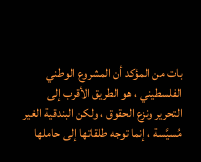بات من المؤكد أن المشروع الوطني الفلسطيني ، هو الطريق الأقرب إلى التحرير ونزع الحقوق ، ولكن البندقية الغير مُسيَّسة ، إنما توجه طلقاتها إلى حاملها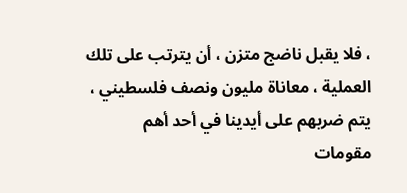، فلا يقبل ناضج متزن ، أن يترتب على تلك العملية ، معاناة مليون ونصف فلسطيني ، يتم ضربهم على أيدينا في أحد أهم مقومات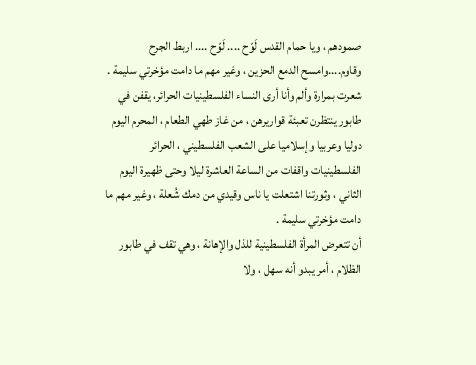صمودهم ، ويا حمام القدس لَوّح .... لَوّح .... اربط الجرح وقاوم....وامسح الدمع الحزين ، وغير مهم ما دامت مؤخرتي سليمة .
شعرت بمرارة وألم وأنا أرى النساء الفلسطينيات الحرائر، يقفن في طابور ينتظرن تعبئة قواريرهن ، من غاز طهي الطعام ، المحرم اليوم دوليا وعربيا وإسلاميا على الشعب الفلسطيني ، الحرائر الفلسطينيات واقفات من الساعة العاشرة ليلا وحتى ظهيرة اليوم الثاني ، وثورتنا اشتعلت يا ناس وقيدي من دمك شُعلة ، وغير مهم ما دامت مؤخرتي سليمة .
أن تتعرض المرأة الفلسطينية للذل والإهانة ، وهي تقف في طابور الظلام ، أمر يبدو أنه سهل ، ولا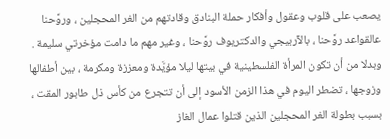يصعب على قلوب وعقول وأفكار حملة البنادق وقادتهم من الغر المحجلين ، وروَّحنا عالقواعد روَّحنا ، بالآربيجي والدكتريوف روَّحنا ، وغير مهم ما دامت مؤخرتي سليمة .
وبدلا من أن تكون المرأة الفلسطينية في بيتها ليلا مؤيَّدة ومعززة ومكرمة ، بين أطفالها وزوجها ، تضطر اليوم في هذا الزمن الأسود إلى أن تتجرع من كأس ذل طابور المقت ، بسبب بطولة الغر المحجلين الذين قتلوا عمال الغاز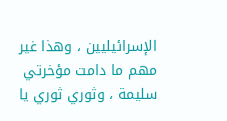الإسرائيليين ، وهذا غير مهم ما دامت مؤخرتي سليمة ، وثوري ثوري يا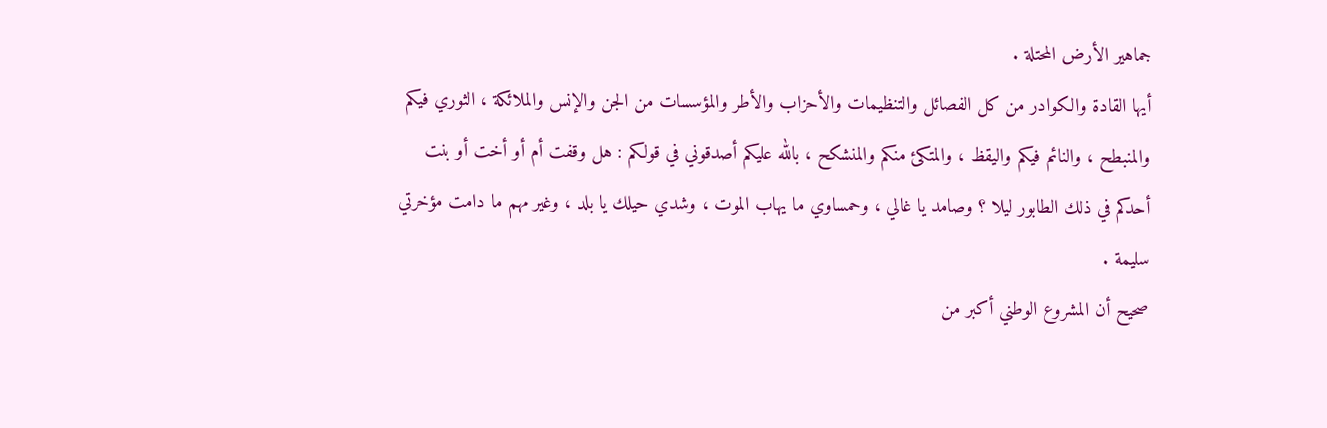جماهير الأرض المحتلة .
أيها القادة والكوادر من كل الفصائل والتنظيمات والأحزاب والأطر والمؤسسات من الجن والإنس والملائكة ، الثوري فيكم والمنبطح ، والنائم فيكم واليقظ ، والمتكئ منكم والمنشكح ، بالله عليكم أصدقوني في قولكم : هل وقفت أم أو أخت أو بنت أحدكم في ذلك الطابور ليلا ؟ وصامد يا غالي ، وحمساوي ما يهاب الموت ، وشدي حيلك يا بلد ، وغير مهم ما دامت مؤخرتي سليمة .
صحيح أن المشروع الوطني أكبر من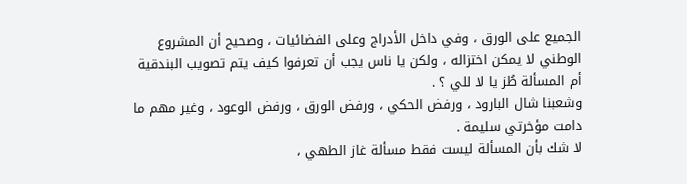الجميع على الورق ، وفي داخل الأدراج وعلى الفضائيات ، وصحيح أن المشروع الوطني لا يمكن اختزاله ، ولكن يا ناس يجب أن تعرفوا كيف يتم تصويب البندقية أم المسألة طُز يا لا للي ؟ .
وشعبنا شال البارود ، ورفض الحكي ، ورفض الورق ، ورفض الوعود ، وغير مهم ما دامت مؤخرتي سليمة .
لا شك بأن المسألة ليست فقط مسألة غاز الطهي ،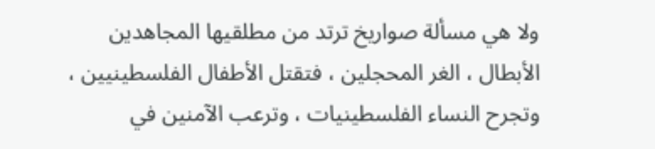ولا هي مسألة صواريخ ترتد من مطلقيها المجاهدين الأبطال ، الغر المحجلين ، فتقتل الأطفال الفلسطينيين ، وتجرح النساء الفلسطينيات ، وترعب الآمنين في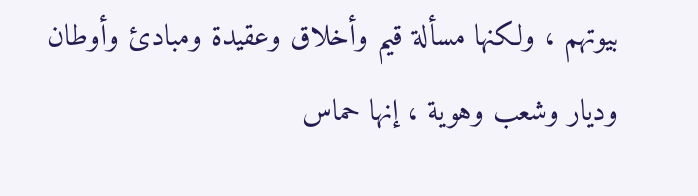بيوتهم ، ولكنها مسألة قيم وأخلاق وعقيدة ومبادئ وأوطان وديار وشعب وهوية ، إنها حماس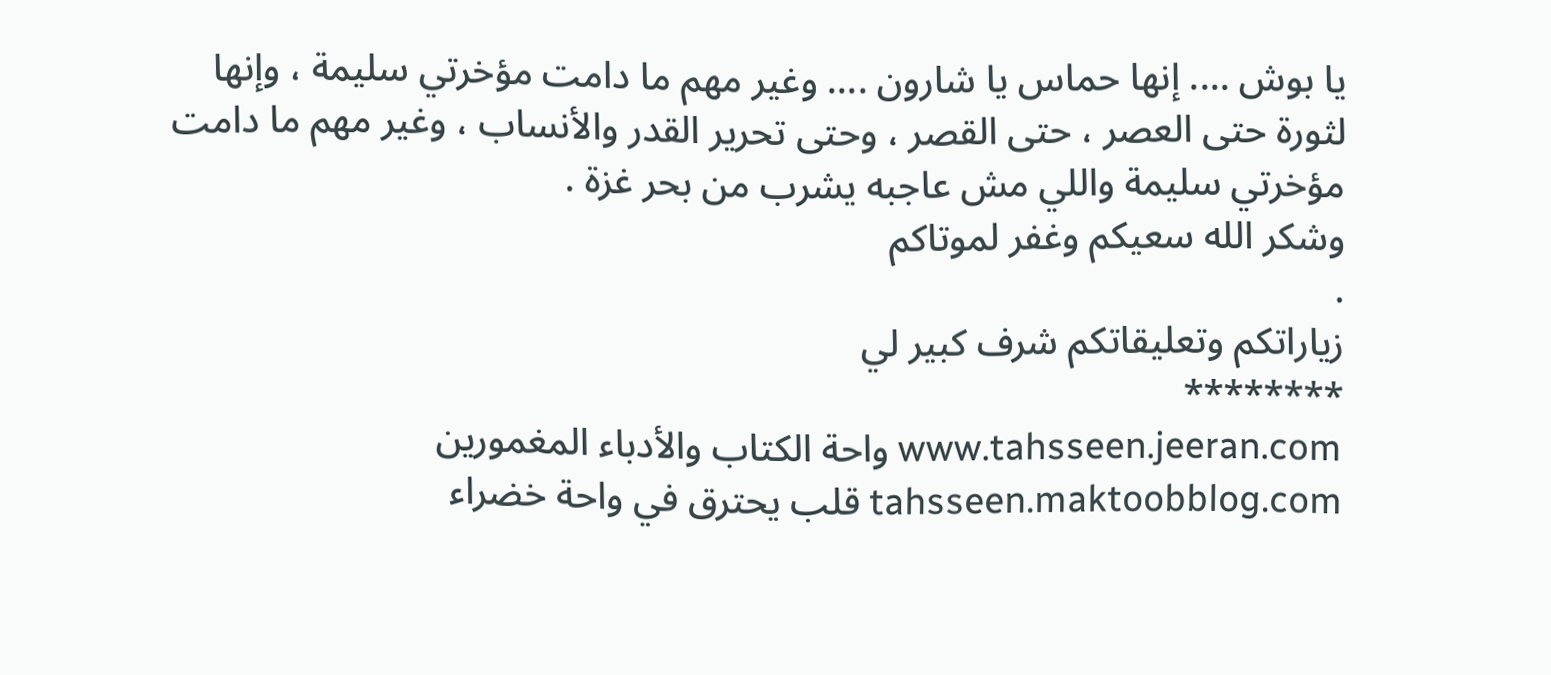يا بوش .... إنها حماس يا شارون .... وغير مهم ما دامت مؤخرتي سليمة ، وإنها لثورة حتى العصر ، حتى القصر ، وحتى تحرير القدر والأنساب ، وغير مهم ما دامت مؤخرتي سليمة واللي مش عاجبه يشرب من بحر غزة .
وشكر الله سعيكم وغفر لموتاكم
.
زياراتكم وتعليقاتكم شرف كبير لي
********
www.tahsseen.jeeran.com واحة الكتاب والأدباء المغمورين
tahsseen.maktoobblog.com قلب يحترق في واحة خضراء